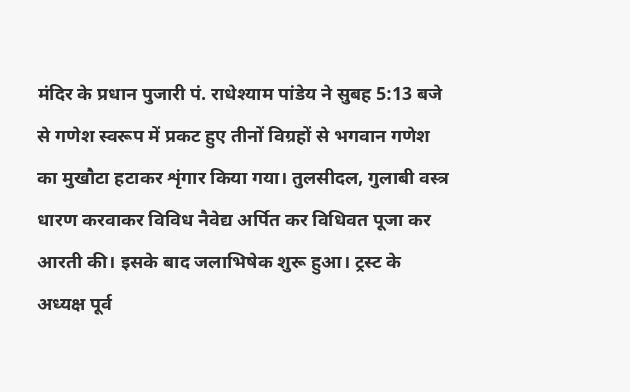मंदिर के प्रधान पुजारी पं. राधेश्याम पांडेय ने सुबह 5:13 बजे से गणेश स्वरूप में प्रकट हुए तीनों विग्रहों से भगवान गणेश का मुखौटा हटाकर शृंगार किया गया। तुलसीदल, गुलाबी वस्त्र धारण करवाकर विविध नैवेद्य अर्पित कर विधिवत पूजा कर आरती की। इसके बाद जलाभिषेक शुरू हुआ। ट्रस्ट के अध्यक्ष पूर्व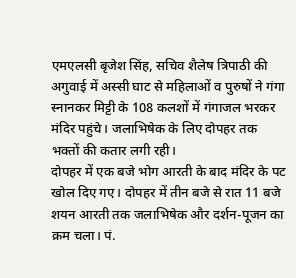एमएलसी बृजेश सिंह, सचिव शैलेष त्रिपाठी की अगुवाई में अस्सी घाट से महिलाओं व पुरुषों ने गंगा स्नानकर मिट्टी के 108 कलशों में गंगाजल भरकर मंदिर पहुंचे। जलाभिषेक के लिए दोपहर तक भक्तों की कतार लगी रही।
दोपहर में एक बजे भोग आरती के बाद मंदिर के पट खोल दिए गए। दोपहर में तीन बजे से रात 11 बजे शयन आरती तक जलाभिषेक और दर्शन-पूजन का क्रम चला। पं.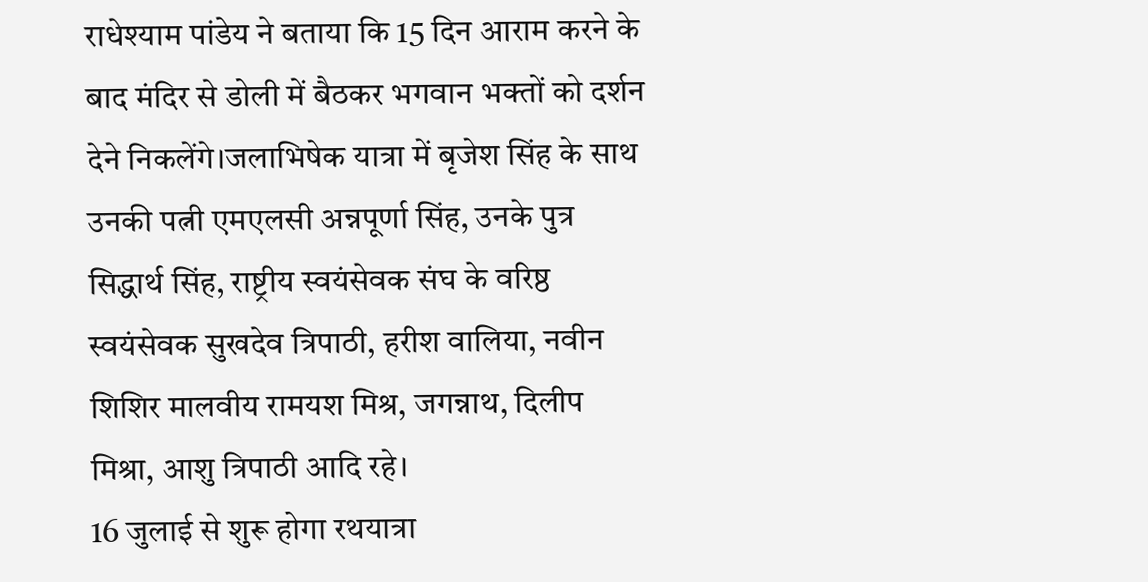राधेश्याम पांडेय ने बताया कि 15 दिन आराम करने के बाद मंदिर से डोली में बैठकर भगवान भक्तों को दर्शन देने निकलेंगे।जलाभिषेक यात्रा में बृजेश सिंह के साथ उनकी पत्नी एमएलसी अन्नपूर्णा सिंह, उनके पुत्र सिद्धार्थ सिंह, राष्ट्रीय स्वयंसेवक संघ के वरिष्ठ स्वयंसेवक सुखदेव त्रिपाठी, हरीश वालिया, नवीन शिशिर मालवीय रामयश मिश्र, जगन्नाथ, दिलीप मिश्रा, आशु त्रिपाठी आदि रहे।
16 जुलाई से शुरू होगा रथयात्रा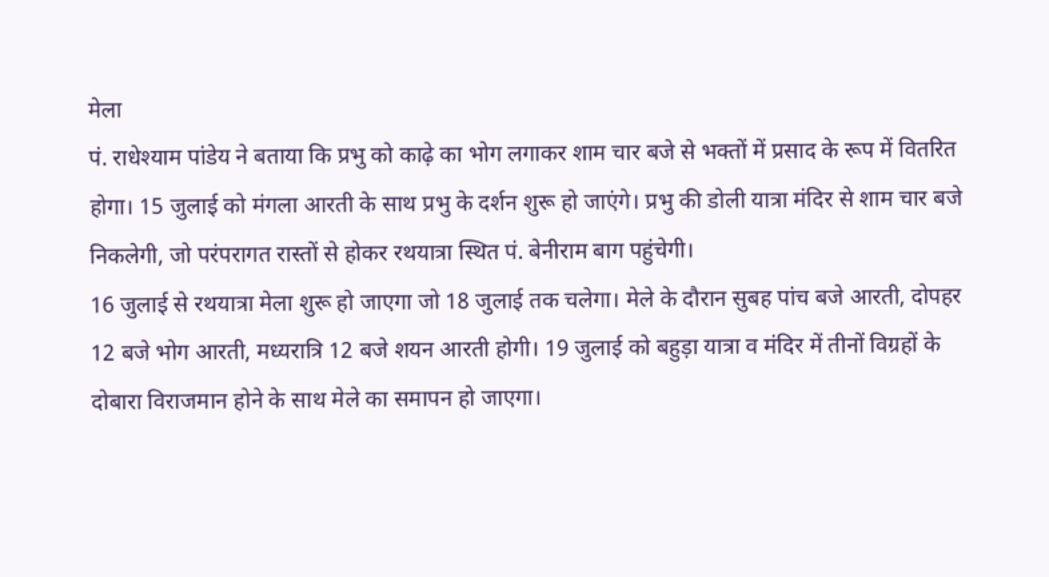मेला
पं. राधेश्याम पांडेय ने बताया कि प्रभु को काढ़े का भोग लगाकर शाम चार बजे से भक्तों में प्रसाद के रूप में वितरित होगा। 15 जुलाई को मंगला आरती के साथ प्रभु के दर्शन शुरू हो जाएंगे। प्रभु की डोली यात्रा मंदिर से शाम चार बजे निकलेगी, जो परंपरागत रास्तों से होकर रथयात्रा स्थित पं. बेनीराम बाग पहुंचेगी।
16 जुलाई से रथयात्रा मेला शुरू हो जाएगा जो 18 जुलाई तक चलेगा। मेले के दौरान सुबह पांच बजे आरती, दोपहर 12 बजे भोग आरती, मध्यरात्रि 12 बजे शयन आरती होगी। 19 जुलाई को बहुड़ा यात्रा व मंदिर में तीनों विग्रहों के दोबारा विराजमान होने के साथ मेले का समापन हो जाएगा।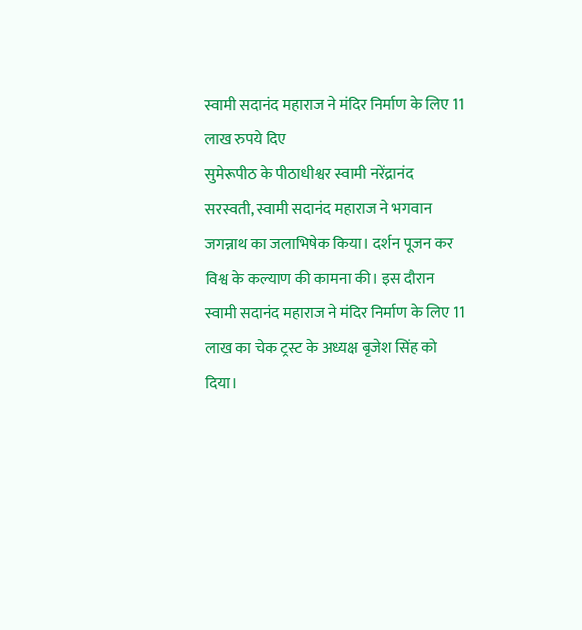स्वामी सदानंद महाराज ने मंदिर निर्माण के लिए 11 लाख रुपये दिए
सुमेरूपीठ के पीठाधीश्वर स्वामी नरेंद्रानंद सरस्वती, स्वामी सदानंद महाराज ने भगवान जगन्नाथ का जलाभिषेक किया। दर्शन पूजन कर विश्व के कल्याण की कामना की। इस दौरान स्वामी सदानंद महाराज ने मंदिर निर्माण के लिए 11 लाख का चेक ट्रस्ट के अध्यक्ष बृजेश सिंह को दिया।